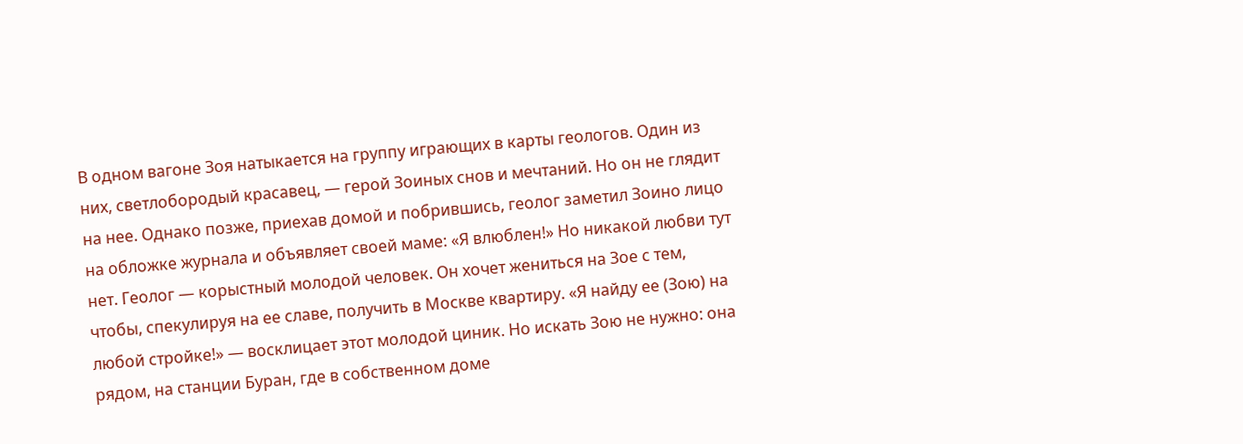В одном вагоне Зоя натыкается на группу играющих в карты геологов. Один из них, светлобородый красавец, — герой Зоиных снов и мечтаний. Но он не глядит на нее. Однако позже, приехав домой и побрившись, геолог заметил Зоино лицо на обложке журнала и объявляет своей маме: «Я влюблен!» Но никакой любви тут нет. Геолог — корыстный молодой человек. Он хочет жениться на Зое с тем, чтобы, спекулируя на ее славе, получить в Москве квартиру. «Я найду ее (Зою) на любой стройке!» — восклицает этот молодой циник. Но искать Зою не нужно: она рядом, на станции Буран, где в собственном доме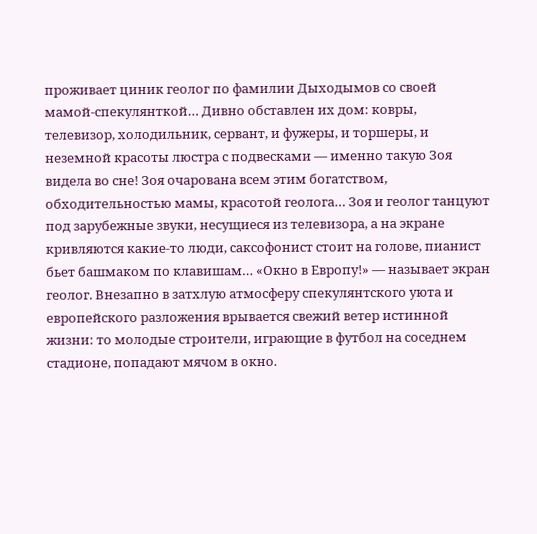проживает циник геолог по фамилии Дыходымов со своей мамой-спекулянткой… Дивно обставлен их дом: ковры, телевизор, холодильник, сервант, и фужеры, и торшеры, и неземной красоты люстра с подвесками — именно такую Зоя видела во сне! Зоя очарована всем этим богатством, обходительностью мамы, красотой геолога… Зоя и геолог танцуют под зарубежные звуки, несущиеся из телевизора, а на экране кривляются какие-то люди, саксофонист стоит на голове, пианист бьет башмаком по клавишам… «Окно в Европу!» — называет экран геолог. Внезапно в затхлую атмосферу спекулянтского уюта и европейского разложения врывается свежий ветер истинной жизни: то молодые строители, играющие в футбол на соседнем стадионе, попадают мячом в окно.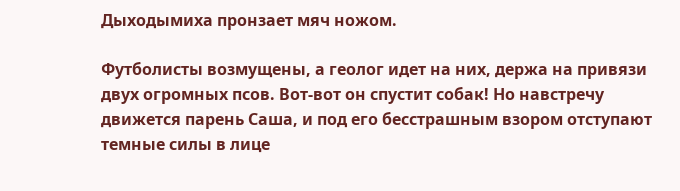Дыходымиха пронзает мяч ножом.

Футболисты возмущены, а геолог идет на них, держа на привязи двух огромных псов. Вот-вот он спустит собак! Но навстречу движется парень Саша, и под его бесстрашным взором отступают темные силы в лице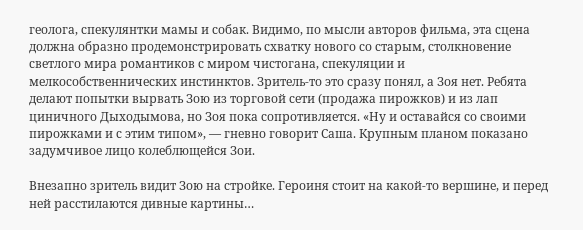геолога, спекулянтки мамы и собак. Видимо, по мысли авторов фильма, эта сцена должна образно продемонстрировать схватку нового со старым, столкновение светлого мира романтиков с миром чистогана, спекуляции и мелкособственнических инстинктов. Зритель-то это сразу понял, а Зоя нет. Ребята делают попытки вырвать Зою из торговой сети (продажа пирожков) и из лап циничного Дыходымова, но Зоя пока сопротивляется. «Ну и оставайся со своими пирожками и с этим типом», — гневно говорит Саша. Крупным планом показано задумчивое лицо колеблющейся Зои.

Внезапно зритель видит Зою на стройке. Героиня стоит на какой-то вершине, и перед ней расстилаются дивные картины…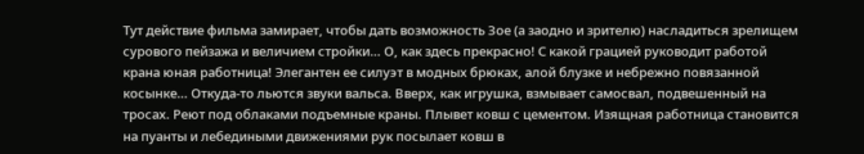Тут действие фильма замирает, чтобы дать возможность Зое (а заодно и зрителю) насладиться зрелищем сурового пейзажа и величием стройки… О, как здесь прекрасно! С какой грацией руководит работой крана юная работница! Элегантен ее силуэт в модных брюках, алой блузке и небрежно повязанной косынке… Откуда-то льются звуки вальса. Вверх, как игрушка, взмывает самосвал, подвешенный на тросах. Реют под облаками подъемные краны. Плывет ковш с цементом. Изящная работница становится на пуанты и лебедиными движениями рук посылает ковш в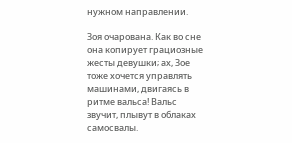нужном направлении.

Зоя очарована. Как во сне она копирует грациозные жесты девушки; ах, Зое тоже хочется управлять машинами, двигаясь в ритме вальса! Вальс звучит, плывут в облаках самосвалы.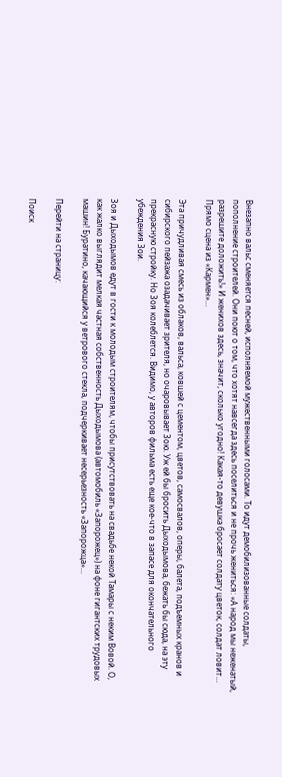Внезапно вальс сменяется песней, исполняемой мужественными голосами. То идут демобилизованные солдаты, пополнение строителей. Они поют о том, что хотят навсегда здесь поселиться и не прочь жениться: «А народ мы неженатый, разрешите доложить!» И женихов здесь, значит, сколько угодно! Какая-то девушка бросает солдату цветок, солдат ловит… Прямо сцена из «Кармен»…

Эта причудливая смесь из облаков, вальса, ковшей с цементом, цветов, самосвалов, оперы, балета, подъемных кранов и сибирского пейзажа озадачивает зрителя, но очаровывает Зою. Уж ей бы бросить Дыходымова, бежать бы сюда, на эту прекрасную стройку. Но Зоя колеблется. Видимо, у авторов фильма есть еще кое-что в запасе для окончательного убеждения Зои.

Зоя и Дыходымов едут в гости к молодым строителям, чтобы присутствовать на свадьбе некой Тамары с неким Вовой. О, как жалко выглядит мелкая частная собственность Дыходымова (автомобиль «Запорожец») на фоне гигантских трудовых машин! Буратино, качающийся у ветрового стекла, подчеркивает несерьезность «Запорожца»…

Перейти на страницу:

Поиск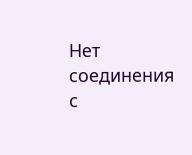Нет соединения с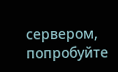сервером, попробуйте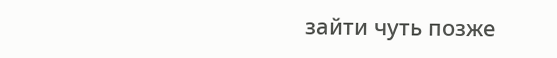зайти чуть позже